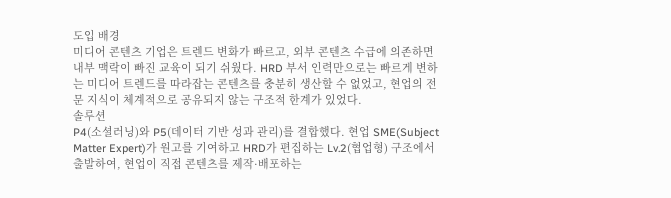도입 배경
미디어 콘텐츠 기업은 트렌드 변화가 빠르고, 외부 콘텐츠 수급에 의존하면 내부 맥락이 빠진 교육이 되기 쉬웠다. HRD 부서 인력만으로는 빠르게 변하는 미디어 트렌드를 따라잡는 콘텐츠를 충분히 생산할 수 없었고, 현업의 전문 지식이 체계적으로 공유되지 않는 구조적 한계가 있었다.
솔루션
P4(소셜러닝)와 P5(데이터 기반 성과 관리)를 결합했다. 현업 SME(Subject Matter Expert)가 원고를 기여하고 HRD가 편집하는 Lv.2(협업형) 구조에서 출발하여, 현업이 직접 콘텐츠를 제작·배포하는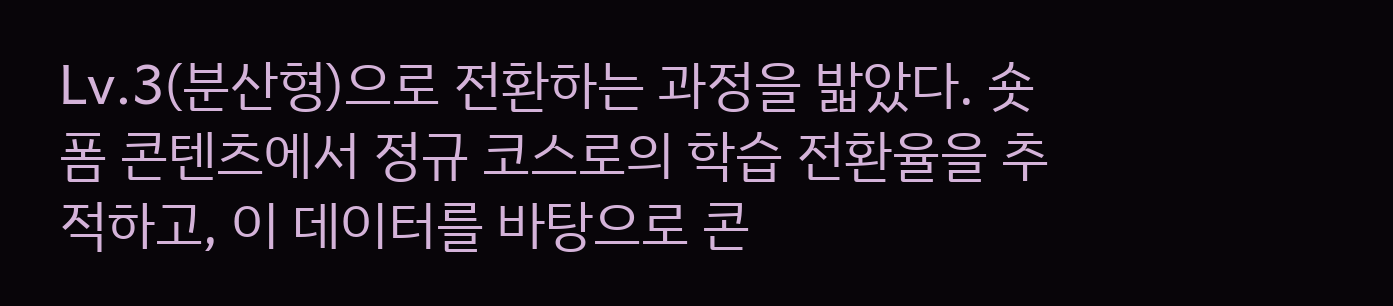Lv.3(분산형)으로 전환하는 과정을 밟았다. 숏폼 콘텐츠에서 정규 코스로의 학습 전환율을 추적하고, 이 데이터를 바탕으로 콘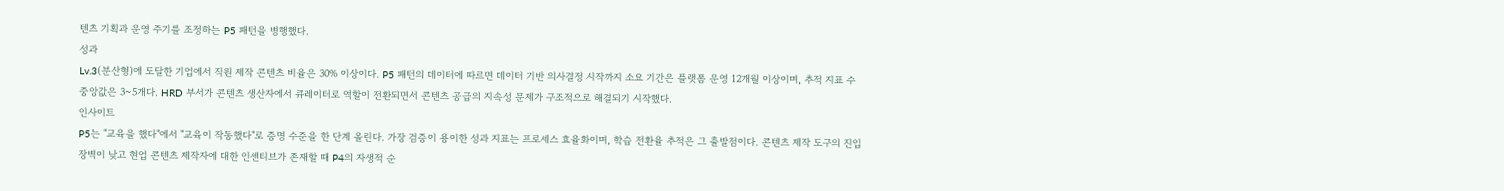텐츠 기획과 운영 주기를 조정하는 P5 패턴을 병행했다.
성과
Lv.3(분산형)에 도달한 기업에서 직원 제작 콘텐츠 비율은 30% 이상이다. P5 패턴의 데이터에 따르면 데이터 기반 의사결정 시작까지 소요 기간은 플랫폼 운영 12개월 이상이며, 추적 지표 수 중앙값은 3~5개다. HRD 부서가 콘텐츠 생산자에서 큐레이터로 역할이 전환되면서 콘텐츠 공급의 지속성 문제가 구조적으로 해결되기 시작했다.
인사이트
P5는 "교육을 했다"에서 "교육이 작동했다"로 증명 수준을 한 단계 올린다. 가장 검증이 용이한 성과 지표는 프로세스 효율화이며, 학습 전환율 추적은 그 출발점이다. 콘텐츠 제작 도구의 진입 장벽이 낮고 현업 콘텐츠 제작자에 대한 인센티브가 존재할 때 P4의 자생적 순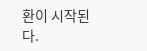환이 시작된다.